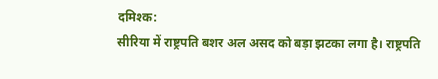दमिश्क:
सीरिया में राष्ट्रपति बशर अल असद को बड़ा झटका लगा है। राष्ट्रपति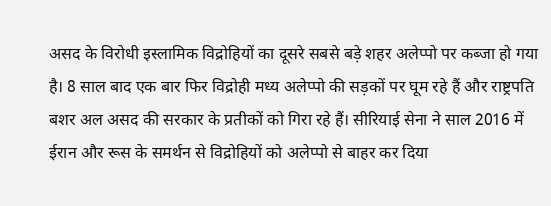असद के विरोधी इस्लामिक विद्रोहियों का दूसरे सबसे बड़े शहर अलेप्पो पर कब्जा हो गया है। 8 साल बाद एक बार फिर विद्रोही मध्य अलेप्पो की सड़कों पर घूम रहे हैं और राष्ट्रपति बशर अल असद की सरकार के प्रतीकों को गिरा रहे हैं। सीरियाई सेना ने साल 2016 में ईरान और रूस के समर्थन से विद्रोहियों को अलेप्पो से बाहर कर दिया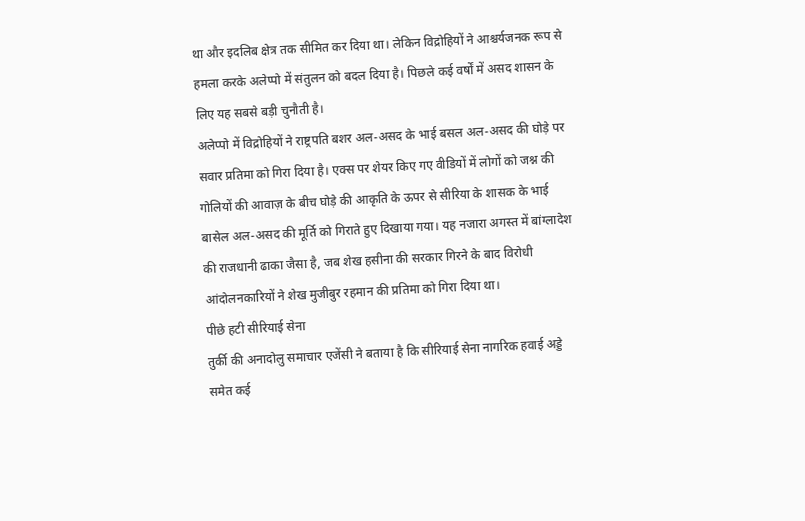था और इदलिब क्षेत्र तक सीमित कर दिया था। लेकिन विद्रोहियों ने आश्चर्यजनक रूप से हमला करके अलेप्पो में संतुलन को बदल दिया है। पिछले कई वर्षों में असद शासन के लिए यह सबसे बड़ी चुनौती है।
अलेप्पो में विद्रोहियों ने राष्ट्रपति बशर अल-असद के भाई बसल अल-असद की घोड़े पर सवार प्रतिमा को गिरा दिया है। एक्स पर शेयर किए गए वीडियों में लोगों को जश्न की गोलियों की आवाज़ के बीच घोड़े की आकृति के ऊपर से सीरिया के शासक के भाई बासेल अल-असद की मूर्ति को गिराते हुए दिखाया गया। यह नजारा अगस्त में बांग्लादेश की राजधानी ढाका जैसा है, जब शेख हसीना की सरकार गिरने के बाद विरोधी आंदोलनकारियों ने शेख मुजीबुर रहमान की प्रतिमा को गिरा दिया था।
पीछे हटी सीरियाई सेना
तुर्की की अनादोलु समाचार एजेंसी ने बताया है कि सीरियाई सेना नागरिक हवाई अड्डे समेत कई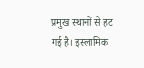प्रमुख स्थानों से हट गई है। इस्लामिक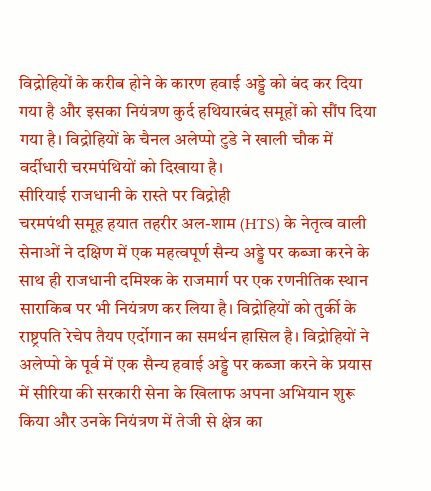विद्रोहियों के करीब होने के कारण हवाई अड्डे को बंद कर दिया गया है और इसका नियंत्रण कुर्द हथियारबंद समूहों को सौंप दिया गया है। विद्रोहियों के चैनल अलेप्पो टुडे ने खाली चौक में वर्दीधारी चरमपंथियों को दिखाया है।
सीरियाई राजधानी के रास्ते पर विद्रोही
चरमपंथी समूह हयात तहरीर अल-शाम (HTS) के नेतृत्व वाली सेनाओं ने दक्षिण में एक महत्वपूर्ण सैन्य अड्डे पर कब्जा करने के साथ ही राजधानी दमिश्क के राजमार्ग पर एक रणनीतिक स्थान साराकिब पर भी नियंत्रण कर लिया है। विद्रोहियों को तुर्की के राष्ट्रपति रेचेप तैयप एर्दोगान का समर्थन हासिल है। विद्रोहियों ने अलेप्पो के पूर्व में एक सैन्य हवाई अड्डे पर कब्जा करने के प्रयास में सीरिया की सरकारी सेना के खिलाफ अपना अभियान शुरू किया और उनके नियंत्रण में तेजी से क्षेत्र का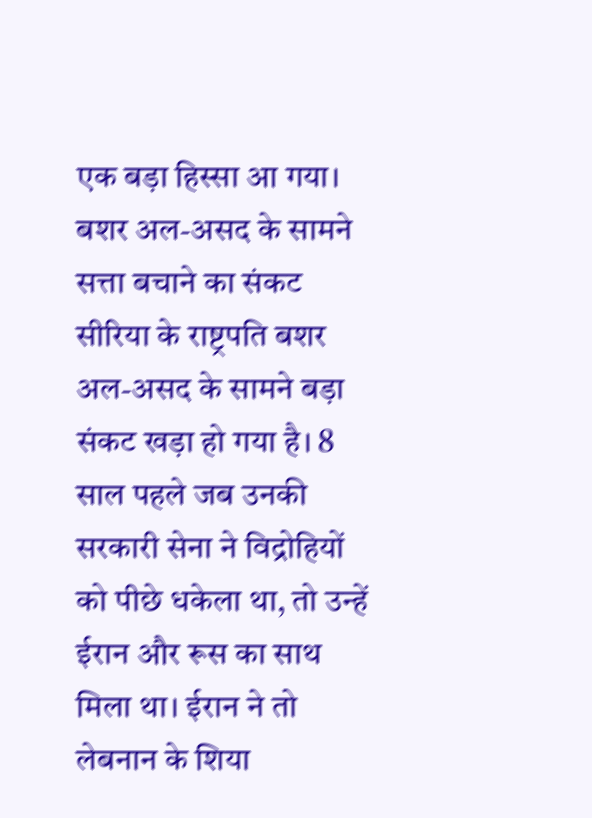एक बड़ा हिस्सा आ गया।
बशर अल-असद के सामने सत्ता बचाने का संकट
सीरिया के राष्ट्रपति बशर अल-असद के सामने बड़ा संकट खड़ा हो गया है। 8 साल पहले जब उनकी सरकारी सेना ने विद्रोहियों को पीछे धकेला था, तो उन्हें ईरान और रूस का साथ मिला था। ईरान ने तो लेबनान के शिया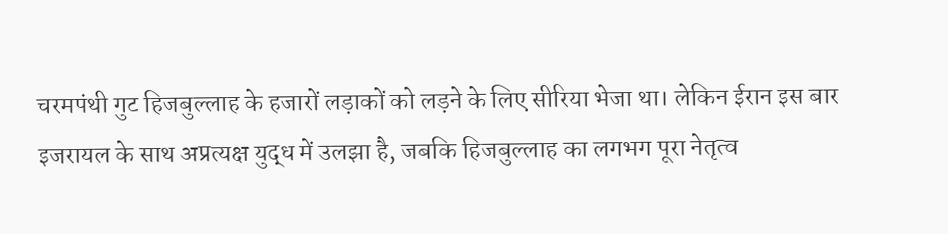चरमपंथी गुट हिजबुल्लाह के हजारों लड़ाकों को लड़ने के लिए सीरिया भेजा था। लेकिन ईरान इस बार इजरायल के साथ अप्रत्यक्ष युद्ध में उलझा है, जबकि हिजबुल्लाह का लगभग पूरा नेतृत्व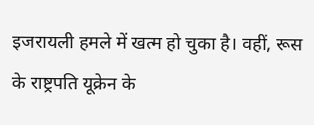इजरायली हमले में खत्म हो चुका है। वहीं, रूस के राष्ट्रपति यूक्रेन के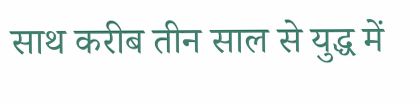साथ करीब तीन साल से युद्ध में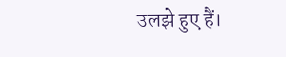उलझे हुए हैं।